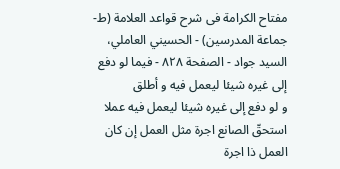مفتاح الکرامة فی شرح قواعد العلامة (ط-جماعة المدرسين) - الحسيني العاملي، السید جواد - الصفحة ٨٢٨ - فیما لو دفع إلی غیره شیئا لیعمل فیه و أطلق
و لو دفع إلی غیره شیئا لیعمل فیه عملا استحقّ الصانع اجرة مثل العمل إن کان العمل ذا اجرة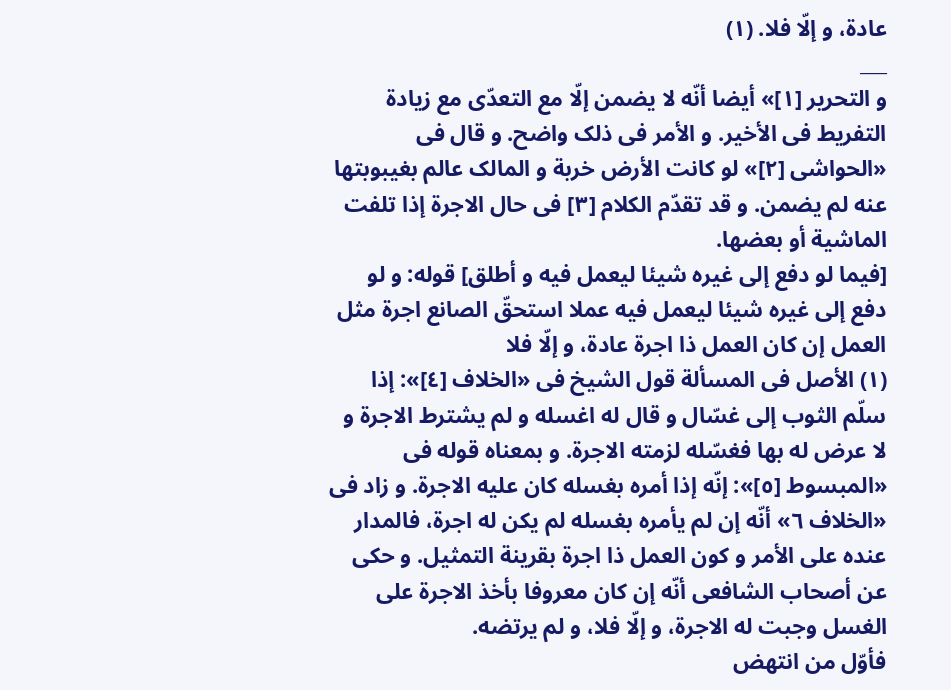عادة، و إلّا فلا. (١)
___
و التحریر [١]» أیضا أنّه لا یضمن إلّا مع التعدّی مع زیادة التفریط فی الأخیر. و الأمر فی ذلک واضح. و قال فی «الحواشی [٢]» لو کانت الأرض خربة و المالک عالم بغیبوبتها عنه لم یضمن. و قد تقدّم الکلام [٣] فی حال الاجرة إذا تلفت الماشیة أو بعضها.
[فیما لو دفع إلی غیره شیئا لیعمل فیه و أطلق] قوله: و لو دفع إلی غیره شیئا لیعمل فیه عملا استحقّ الصانع اجرة مثل العمل إن کان العمل ذا اجرة عادة، و إلّا فلا
(١) الأصل فی المسألة قول الشیخ فی «الخلاف [٤]»: إذا سلّم الثوب إلی غسّال و قال له اغسله و لم یشترط الاجرة و لا عرض له بها فغسّله لزمته الاجرة. و بمعناه قوله فی «المبسوط [٥]»: إنّه إذا أمره بغسله کان علیه الاجرة. و زاد فی «الخلاف ٦» أنّه إن لم یأمره بغسله لم یکن له اجرة، فالمدار عنده علی الأمر و کون العمل ذا اجرة بقرینة التمثیل. و حکی عن أصحاب الشافعی أنّه إن کان معروفا بأخذ الاجرة علی الغسل وجبت له الاجرة، و إلّا فلا، و لم یرتضه.
فأوّل من انتهض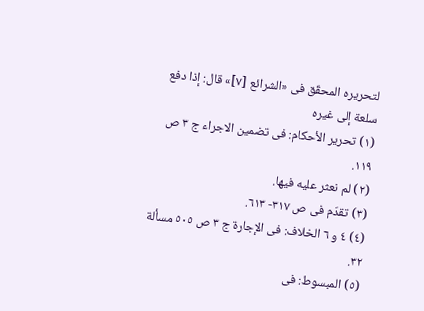لتحریره المحقّق فی «الشرائع [٧]» قال: إذا دفع سلعة إلی غیره
(١) تحریر الأحکام: فی تضمین الاجراء ج ٣ ص ١١٩.
(٢) لم نعثر علیه فیها.
(٣) تقدّم فی ص ٣١٧- ٦١٣.
(٤) ٤ و ٦ الخلاف: فی الإجارة ج ٣ ص ٥٠٥ مسألة ٣٢.
(٥) المبسوط: فی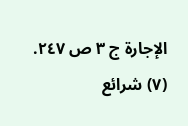الإجارة ج ٣ ص ٢٤٧.
(٧) شرائع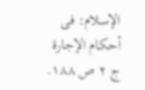الإسلام: فی أحکام الإجارة ج ٢ ص ١٨٨.